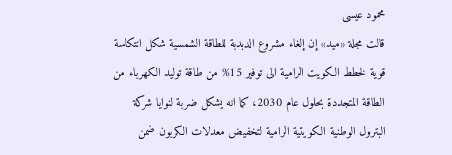محمود عيسى
قالت مجلة «ميد» إن إلغاء مشروع الدبدبة للطاقة الشمسية شكل انتكاسة قوية لخطط الكويت الرامية الى توفير 15% من طاقة توليد الكهرباء من الطاقة المتجددة بحلول عام 2030، كما انه يشكل ضربة لنوايا شركة البترول الوطنية الكويتية الرامية لتخفيض معدلات الكربون ضمن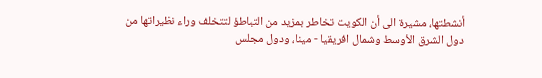أنشطتها، مشيرة الى أن الكويت تخاطر بمزيد من التباطؤ لتتخلف وراء نظيراتها من دول الشرق الأوسط وشمال افريقيا - مينا، ودول مجلس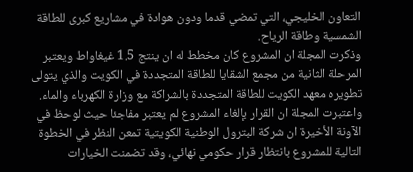التعاون الخليجي، التي تمضي قدما ودون هوادة في مشاريع كبرى للطاقة الشمسية وطاقة الرياح.
وذكرت المجلة ان المشروع كان مخطط له ان ينتج 1.5 غيغاواط ويعتبر المرحلة الثانية من مجمع الشقايا للطاقة المتجددة في الكويت والذي يتولى تطويره معهد الكويت للطاقة المتجددة بالشراكة مع وزارة الكهرباء والماء.
واعتبرت المجلة ان القرار بإلغاء المشروع لم يعتبر مفاجئا حيث لوحظ في الآونة الأخيرة ان شركة البترول الوطنية الكويتية تمعن النظر في الخطوة التالية للمشروع بانتظار قرار حكومي نهائي، وقد تضمنت الخيارات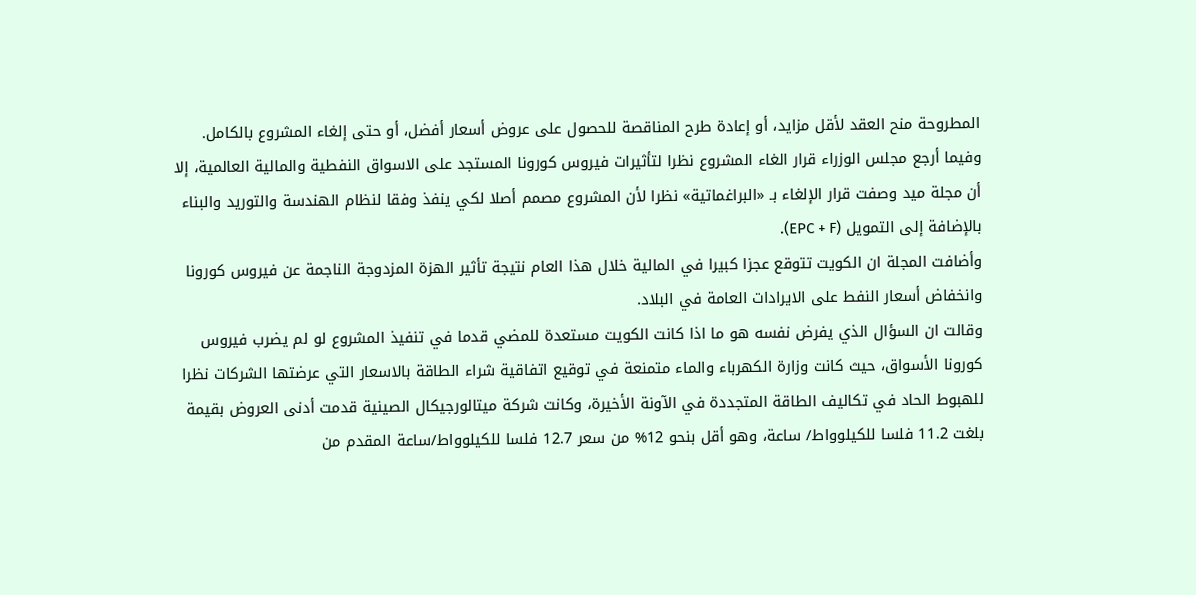المطروحة منح العقد لأقل مزايد، أو إعادة طرح المناقصة للحصول على عروض أسعار أفضل، أو حتى إلغاء المشروع بالكامل.
وفيما أرجع مجلس الوزراء قرار الغاء المشروع نظرا لتأثيرات فيروس كورونا المستجد على الاسواق النفطية والمالية العالمية، إلا أن مجلة ميد وصفت قرار الإلغاء بـ «البراغماتية» نظرا لأن المشروع مصمم أصلا لكي ينفذ وفقا لنظام الهندسة والتوريد والبناء بالإضافة إلى التمويل (EPC + F).
وأضافت المجلة ان الكويت تتوقع عجزا كبيرا في المالية خلال هذا العام نتيجة تأثير الهزة المزدوجة الناجمة عن فيروس كورونا وانخفاض أسعار النفط على الايرادات العامة في البلاد.
وقالت ان السؤال الذي يفرض نفسه هو ما اذا كانت الكويت مستعدة للمضي قدما في تنفيذ المشروع لو لم يضرب فيروس كورونا الأسواق، حيث كانت وزارة الكهرباء والماء متمنعة في توقيع اتفاقية شراء الطاقة بالاسعار التي عرضتها الشركات نظرا للهبوط الحاد في تكاليف الطاقة المتجددة في الآونة الأخيرة، وكانت شركة ميتالورجيكال الصينية قدمت أدنى العروض بقيمة بلغت 11.2 فلسا للكيلوواط/ ساعة، وهو أقل بنحو 12% من سعر 12.7 فلسا للكيلوواط/ساعة المقدم من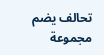تحالف يضم مجموعة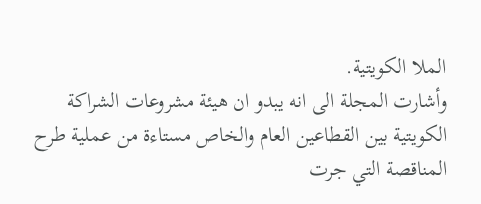الملا الكويتية.
وأشارت المجلة الى انه يبدو ان هيئة مشروعات الشراكة الكويتية بين القطاعين العام والخاص مستاءة من عملية طرح المناقصة التي جرت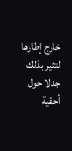خارج إطارها لتثير بذلك جدلا حول أحقية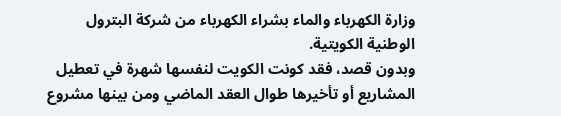وزارة الكهرباء والماء بشراء الكهرباء من شركة البترول الوطنية الكويتية.
وبدون قصد، فقد كونت الكويت لنفسها شهرة في تعطيل المشاريع أو تأخيرها طوال العقد الماضي ومن بينها مشروع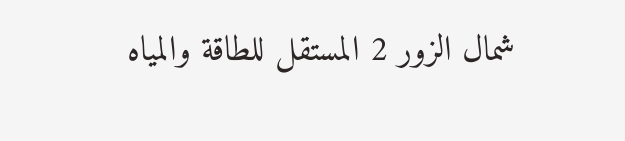شمال الزور 2 المستقل للطاقة والمياه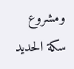ومشروع سكة الحديد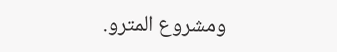ومشروع المترو.